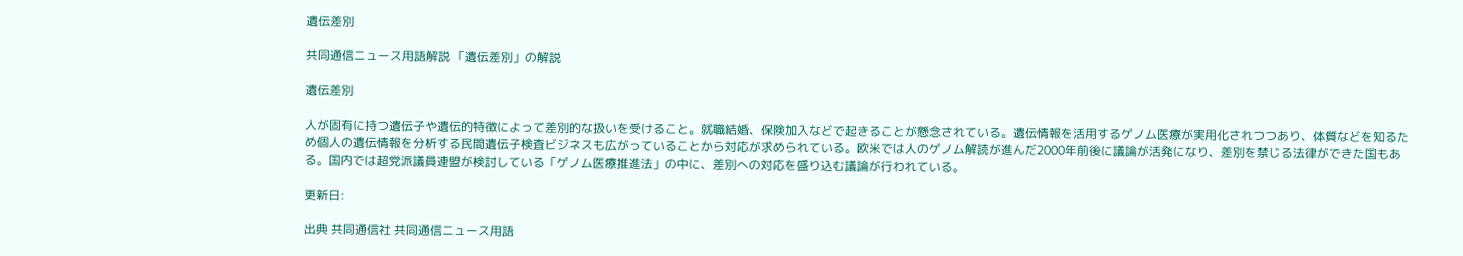遺伝差別

共同通信ニュース用語解説 「遺伝差別」の解説

遺伝差別

人が固有に持つ遺伝子や遺伝的特徴によって差別的な扱いを受けること。就職結婚、保険加入などで起きることが懸念されている。遺伝情報を活用するゲノム医療が実用化されつつあり、体質などを知るため個人の遺伝情報を分析する民間遺伝子検査ビジネスも広がっていることから対応が求められている。欧米では人のゲノム解読が進んだ2000年前後に議論が活発になり、差別を禁じる法律ができた国もある。国内では超党派議員連盟が検討している「ゲノム医療推進法」の中に、差別への対応を盛り込む議論が行われている。

更新日:

出典 共同通信社 共同通信ニュース用語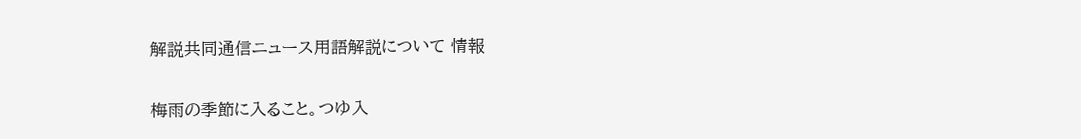解説共同通信ニュース用語解説について 情報

梅雨の季節に入ること。つゆ入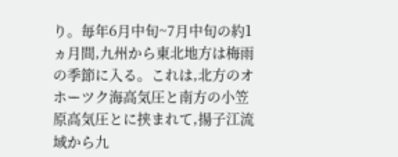り。毎年6月中旬~7月中旬の約1ヵ月間,九州から東北地方は梅雨の季節に入る。これは,北方のオホーツク海高気圧と南方の小笠原高気圧とに挟まれて,揚子江流域から九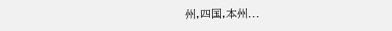州,四国,本州...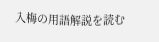入梅の用語解説を読む